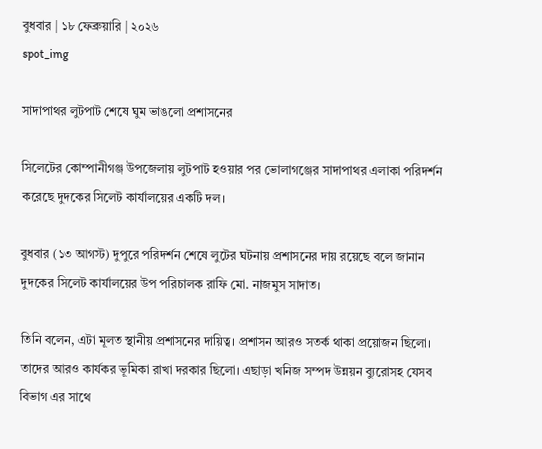বুধবার | ১৮ ফেব্রুয়ারি | ২০২৬
spot_img

সাদাপাথর লুটপাট শেষে ঘুম ভাঙলো প্রশাসনের

সিলেটের কোম্পানীগঞ্জ উপজেলায় লুটপাট হওয়ার পর ভোলাগঞ্জের সাদাপাথর এলাকা পরিদর্শন করেছে দুদকের সিলেট কার্যালয়ের একটি দল।

বুধবার (১৩ আগস্ট) দুপুরে পরিদর্শন শেষে লুটের ঘটনায় প্রশাসনের দায় রয়েছে বলে জানান দুদকের সিলেট কার্যালয়ের উপ পরিচালক রাফি মো. নাজমুস সাদাত।

তিনি বলেন, এটা মূলত স্থানীয় প্রশাসনের দায়িত্ব। প্রশাসন আরও সতর্ক থাকা প্রয়োজন ছিলো। তাদের আরও কার্যকর ভূমিকা রাখা দরকার ছিলো। এছাড়া খনিজ সম্পদ উন্নয়ন ব্যুরোসহ যেসব বিভাগ এর সাথে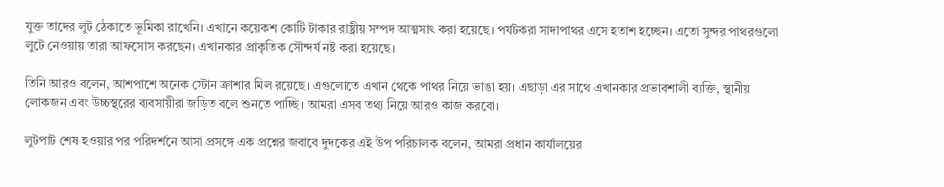যুক্ত তাদের লুট ঠেকাতে ভূমিকা রাখেনি। এখানে কয়েকশ কোটি টাকার রাষ্ট্রীয় সম্পদ আত্মসাৎ করা হয়েছে। পর্যটকরা সাদাপাথর এসে হতাশ হচ্ছেন। এতো সুন্দর পাথরগুলো লুটে নেওয়ায় তারা আফসোস করছেন। এখানকার প্রাকৃতিক সৌন্দর্য নষ্ট করা হয়েছে।

তিনি আরও বলেন, আশপাশে অনেক স্টোন ক্রাশার মিল রয়েছে। এগুলোতে এখান থেকে পাথর নিয়ে ভাঙা হয়। এছাড়া এর সাথে এখানকার প্রভাবশালী ব্যক্তি, স্থানীয় লোকজন এবং উচ্চস্থরের ব্যবসায়ীরা জড়িত বলে শুনতে পাচ্ছি। আমরা এসব তথ্য নিয়ে আরও কাজ করবো।

লুটপাট শেষ হওয়ার পর পরিদর্শনে আসা প্রসঙ্গে এক প্রশ্নের জবাবে দুদকের এই উপ পরিচালক বলেন, আমরা প্রধান কার্যালয়ের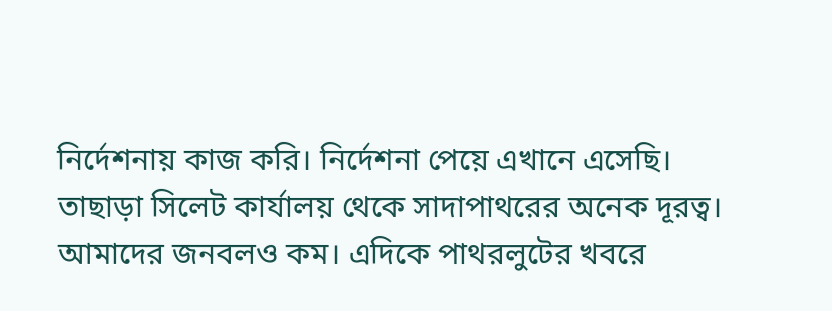নির্দেশনায় কাজ করি। নির্দেশনা পেয়ে এখানে এসেছি। তাছাড়া সিলেট কার্যালয় থেকে সাদাপাথরের অনেক দূরত্ব। আমাদের জনবলও কম। এদিকে পাথরলুটের খবরে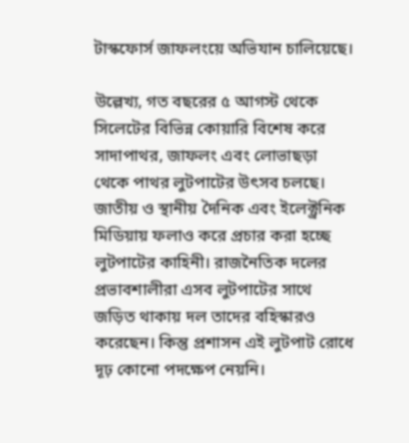টাস্কফোর্স জাফলংয়ে অভিযান চালিয়েছে।

উল্লেখ্য, গত বছরের ৫ আগস্ট থেকে সিলেটের বিভিন্ন কোয়ারি বিশেষ করে সাদাপাথর, জাফলং এবং লোভাছড়া থেকে পাথর লুটপাটের উৎসব চলছে। জাতীয় ও স্থানীয় দৈনিক এবং ইলেক্ট্রনিক মিডিয়ায় ফলাও করে প্রচার করা হচ্ছে লুটপাটের কাহিনী। রাজনৈতিক দলের প্রভাবশালীরা এসব লুটপাটের সাথে জড়িত থাকায় দল তাদের বহিস্কারও করেছেন। কিন্তু প্রশাসন এই লুটপাট রোধে দূঢ় কোনো পদক্ষেপ নেয়নি।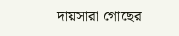দায়সারা গোছের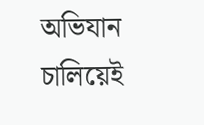অভিযান চালিয়েই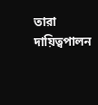তারা দায়িত্বপালন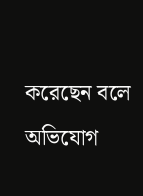করেছেন বলে অভিযোগ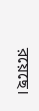রয়েছে।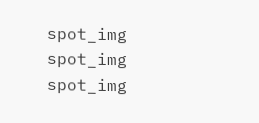spot_img
spot_img
spot_img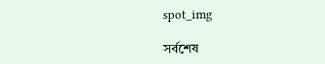spot_img

সর্বশেষ